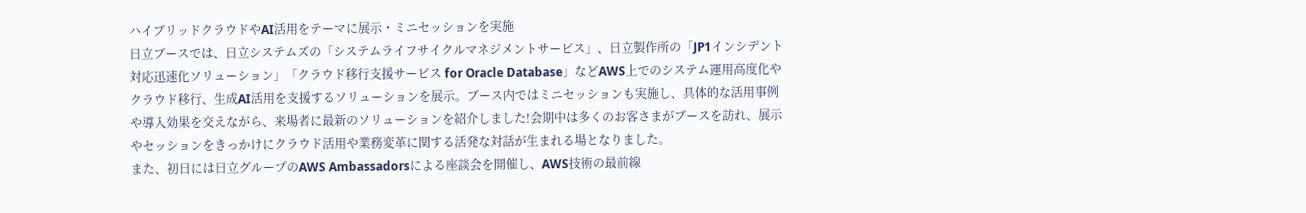ハイブリッドクラウドやAI活用をテーマに展示・ミニセッションを実施
日立ブースでは、日立システムズの「システムライフサイクルマネジメントサービス」、日立製作所の「JP1インシデント対応迅速化ソリューション」「クラウド移行支援サービス for Oracle Database」などAWS上でのシステム運用高度化やクラウド移行、生成AI活用を支援するソリューションを展示。ブース内ではミニセッションも実施し、具体的な活用事例や導入効果を交えながら、来場者に最新のソリューションを紹介しました!会期中は多くのお客さまがブースを訪れ、展示やセッションをきっかけにクラウド活用や業務変革に関する活発な対話が生まれる場となりました。
また、初日には日立グループのAWS Ambassadorsによる座談会を開催し、AWS技術の最前線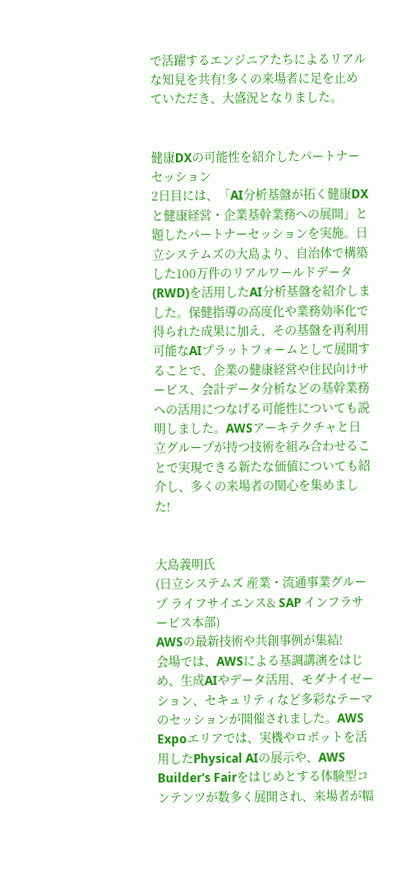で活躍するエンジニアたちによるリアルな知見を共有!多くの来場者に足を止めていただき、大盛況となりました。


健康DXの可能性を紹介したパートナーセッション
2日目には、「AI分析基盤が拓く健康DXと健康経営・企業基幹業務への展開」と題したパートナーセッションを実施。日立システムズの大島より、自治体で構築した100万件のリアルワールドデータ(RWD)を活用したAI分析基盤を紹介しました。保健指導の高度化や業務効率化で得られた成果に加え、その基盤を再利用可能なAIプラットフォームとして展開することで、企業の健康経営や住民向けサービス、会計データ分析などの基幹業務への活用につなげる可能性についても説明しました。AWSアーキテクチャと日立グループが持つ技術を組み合わせることで実現できる新たな価値についても紹介し、多くの来場者の関心を集めました!


大島義明氏
(日立システムズ 産業・流通事業グループ ライフサイエンス& SAP インフラサービス本部)
AWSの最新技術や共創事例が集結!
会場では、AWSによる基調講演をはじめ、生成AIやデータ活用、モダナイゼーション、セキュリティなど多彩なテーマのセッションが開催されました。AWS Expoエリアでは、実機やロボットを活用したPhysical AIの展示や、AWS Builder's Fairをはじめとする体験型コンテンツが数多く展開され、来場者が幅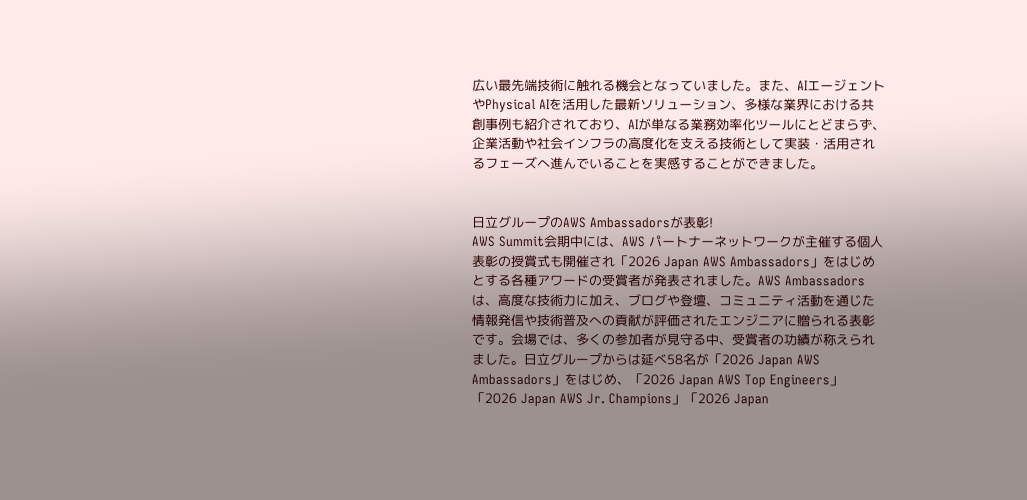広い最先端技術に触れる機会となっていました。また、AIエージェントやPhysical AIを活用した最新ソリューション、多様な業界における共創事例も紹介されており、AIが単なる業務効率化ツールにとどまらず、企業活動や社会インフラの高度化を支える技術として実装・活用されるフェーズへ進んでいることを実感することができました。


日立グループのAWS Ambassadorsが表彰!
AWS Summit会期中には、AWS パートナーネットワークが主催する個人表彰の授賞式も開催され「2026 Japan AWS Ambassadors」をはじめとする各種アワードの受賞者が発表されました。AWS Ambassadorsは、高度な技術力に加え、ブログや登壇、コミュニティ活動を通じた情報発信や技術普及への貢献が評価されたエンジニアに贈られる表彰です。会場では、多くの参加者が見守る中、受賞者の功績が称えられました。日立グループからは延べ58名が「2026 Japan AWS Ambassadors」をはじめ、「2026 Japan AWS Top Engineers」「2026 Japan AWS Jr. Champions」「2026 Japan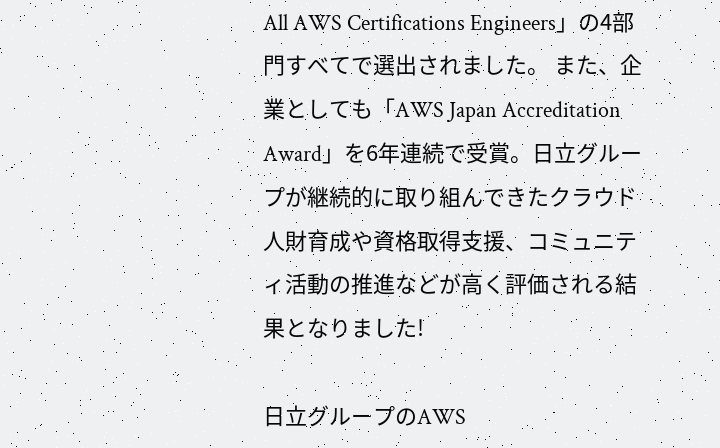All AWS Certifications Engineers」の4部門すべてで選出されました。 また、企業としても「AWS Japan Accreditation Award」を6年連続で受賞。日立グループが継続的に取り組んできたクラウド人財育成や資格取得支援、コミュニティ活動の推進などが高く評価される結果となりました!

日立グループのAWS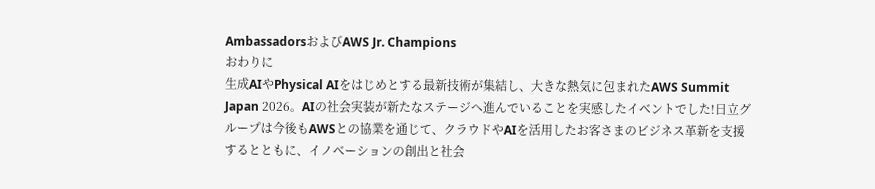AmbassadorsおよびAWS Jr. Champions
おわりに
生成AIやPhysical AIをはじめとする最新技術が集結し、大きな熱気に包まれたAWS Summit Japan 2026。AIの社会実装が新たなステージへ進んでいることを実感したイベントでした!日立グループは今後もAWSとの協業を通じて、クラウドやAIを活用したお客さまのビジネス革新を支援するとともに、イノベーションの創出と社会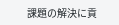課題の解決に貢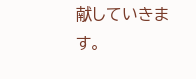献していきます。